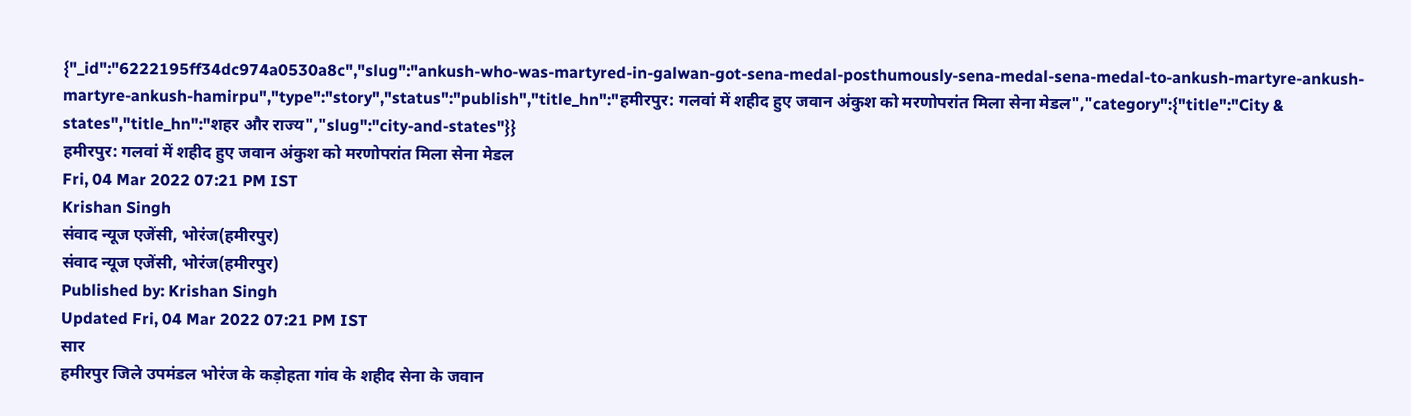{"_id":"6222195ff34dc974a0530a8c","slug":"ankush-who-was-martyred-in-galwan-got-sena-medal-posthumously-sena-medal-sena-medal-to-ankush-martyre-ankush-martyre-ankush-hamirpu","type":"story","status":"publish","title_hn":"हमीरपुर: गलवां में शहीद हुए जवान अंकुश को मरणोपरांत मिला सेना मेडल","category":{"title":"City & states","title_hn":"शहर और राज्य","slug":"city-and-states"}}
हमीरपुर: गलवां में शहीद हुए जवान अंकुश को मरणोपरांत मिला सेना मेडल
Fri, 04 Mar 2022 07:21 PM IST
Krishan Singh
संवाद न्यूज एजेंसी, भोरंज(हमीरपुर)
संवाद न्यूज एजेंसी, भोरंज(हमीरपुर)
Published by: Krishan Singh
Updated Fri, 04 Mar 2022 07:21 PM IST
सार
हमीरपुर जिले उपमंडल भोरंज के कड़ोहता गांव के शहीद सेना के जवान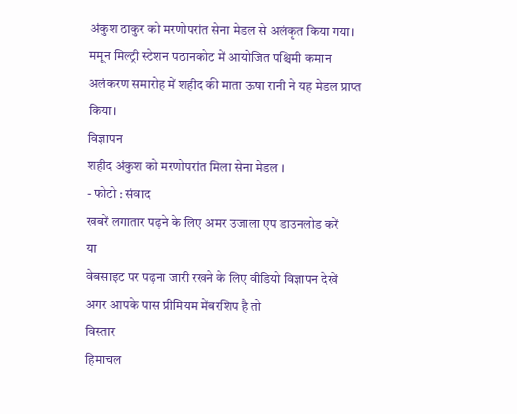अंकुश ठाकुर को मरणोपरांत सेना मेडल से अलंकृत किया गया। ममून मिल्ट्री स्टेशन पठानकोट में आयोजित पश्चिमी कमान अलंकरण समारोह में शहीद की माता ऊषा रानी ने यह मेडल प्राप्त किया।
विज्ञापन
शहीद अंकुश को मरणोपरांत मिला सेना मेडल ।
- फोटो : संवाद
खबरें लगातार पढ़ने के लिए अमर उजाला एप डाउनलोड करें
या
वेबसाइट पर पढ़ना जारी रखने के लिए वीडियो विज्ञापन देखें
अगर आपके पास प्रीमियम मेंबरशिप है तो
विस्तार
हिमाचल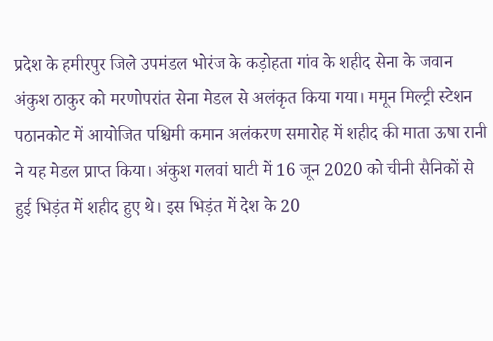प्रदेश के हमीरपुर जिले उपमंडल भोरंज के कड़ोहता गांव के शहीद सेना के जवान अंकुश ठाकुर को मरणोपरांत सेना मेडल से अलंकृत किया गया। ममून मिल्ट्री स्टेशन पठानकोट में आयोजित पश्चिमी कमान अलंकरण समारोह में शहीद की माता ऊषा रानी ने यह मेडल प्राप्त किया। अंकुश गलवां घाटी में 16 जून 2020 को चीनी सैनिकों से हुई भिड़ंत में शहीद हुए थे। इस भिड़ंत में देश के 20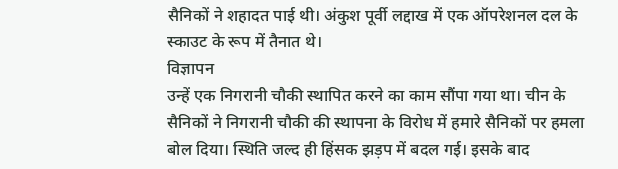सैनिकों ने शहादत पाई थी। अंकुश पूर्वी लद्दाख में एक ऑपरेशनल दल के स्काउट के रूप में तैनात थे।
विज्ञापन
उन्हें एक निगरानी चौकी स्थापित करने का काम सौंपा गया था। चीन के सैनिकों ने निगरानी चौकी की स्थापना के विरोध में हमारे सैनिकों पर हमला बोल दिया। स्थिति जल्द ही हिंसक झड़प में बदल गई। इसके बाद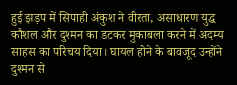हुई झड़प में सिपाही अंकुश ने वीरता, असाधारण युद्ध कौशल और दुश्मन का डटकर मुकाबला करने में अदम्य साहस का परिचय दिया। घायल होने के बावजूद उन्होंने दुश्मन से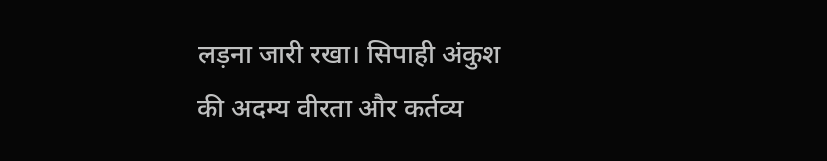लड़ना जारी रखा। सिपाही अंकुश की अदम्य वीरता और कर्तव्य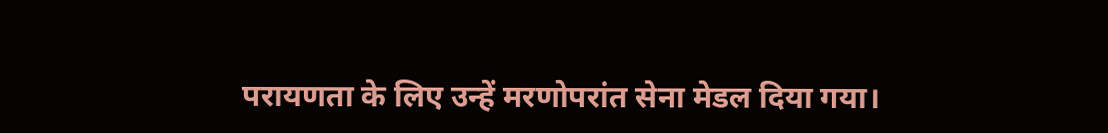परायणता के लिए उन्हें मरणोपरांत सेना मेडल दिया गया।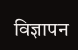विज्ञापन